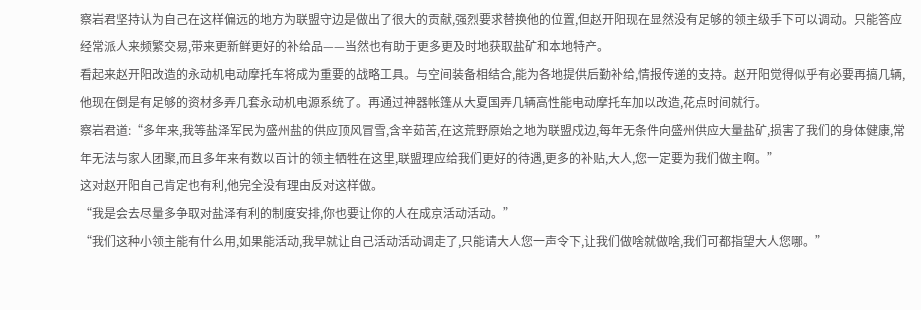察岩君坚持认为自己在这样偏远的地方为联盟守边是做出了很大的贡献,强烈要求替换他的位置,但赵开阳现在显然没有足够的领主级手下可以调动。只能答应经常派人来频繁交易,带来更新鲜更好的补给品——当然也有助于更多更及时地获取盐矿和本地特产。
看起来赵开阳改造的永动机电动摩托车将成为重要的战略工具。与空间装备相结合,能为各地提供后勤补给,情报传递的支持。赵开阳觉得似乎有必要再搞几辆,他现在倒是有足够的资材多弄几套永动机电源系统了。再通过神器帐篷从大夏国弄几辆高性能电动摩托车加以改造,花点时间就行。
察岩君道:“多年来,我等盐泽军民为盛州盐的供应顶风冒雪,含辛茹苦,在这荒野原始之地为联盟戍边,每年无条件向盛州供应大量盐矿,损害了我们的身体健康,常年无法与家人团聚,而且多年来有数以百计的领主牺牲在这里,联盟理应给我们更好的待遇,更多的补贴,大人,您一定要为我们做主啊。”
这对赵开阳自己肯定也有利,他完全没有理由反对这样做。
“我是会去尽量多争取对盐泽有利的制度安排,你也要让你的人在成京活动活动。”
“我们这种小领主能有什么用,如果能活动,我早就让自己活动活动调走了,只能请大人您一声令下,让我们做啥就做啥,我们可都指望大人您哪。”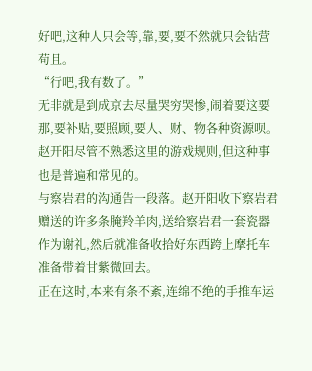好吧,这种人只会等,靠,要,要不然就只会钻营苟且。
“行吧,我有数了。”
无非就是到成京去尽量哭穷哭惨,闹着要这要那,要补贴,要照顾,要人、财、物各种资源呗。赵开阳尽管不熟悉这里的游戏规则,但这种事也是普遍和常见的。
与察岩君的沟通告一段落。赵开阳收下察岩君赠送的许多条腌羚羊肉,送给察岩君一套瓷器作为谢礼,然后就准备收拾好东西跨上摩托车准备带着甘紫微回去。
正在这时,本来有条不紊,连绵不绝的手推车运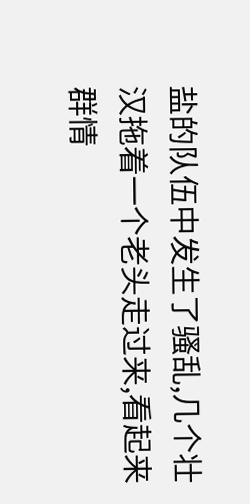盐的队伍中发生了骚乱,几个壮汉拖着一个老头走过来,看起来群情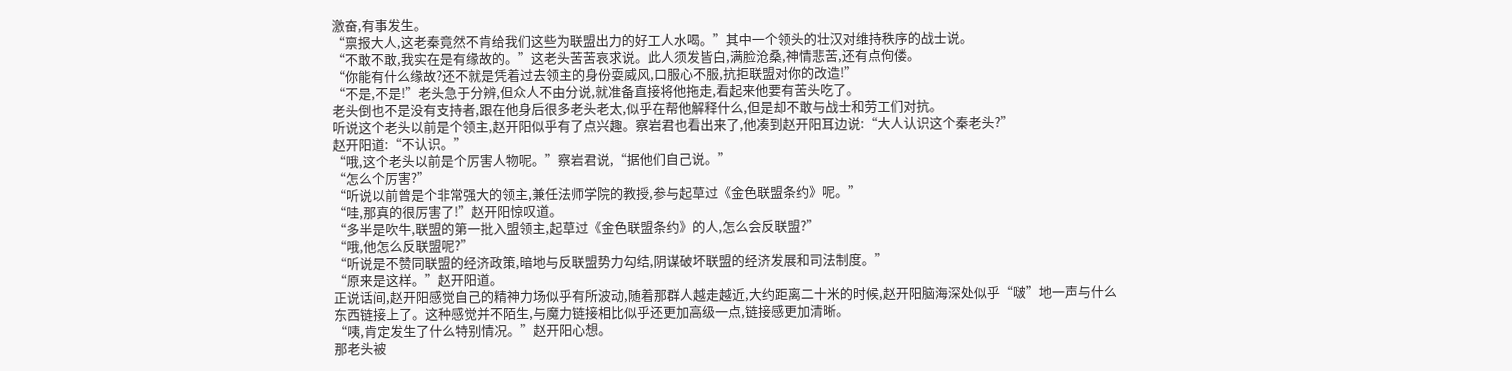激奋,有事发生。
“禀报大人,这老秦竟然不肯给我们这些为联盟出力的好工人水喝。”其中一个领头的壮汉对维持秩序的战士说。
“不敢不敢,我实在是有缘故的。”这老头苦苦哀求说。此人须发皆白,满脸沧桑,神情悲苦,还有点佝偻。
“你能有什么缘故?还不就是凭着过去领主的身份耍威风,口服心不服,抗拒联盟对你的改造!”
“不是,不是!”老头急于分辨,但众人不由分说,就准备直接将他拖走,看起来他要有苦头吃了。
老头倒也不是没有支持者,跟在他身后很多老头老太,似乎在帮他解释什么,但是却不敢与战士和劳工们对抗。
听说这个老头以前是个领主,赵开阳似乎有了点兴趣。察岩君也看出来了,他凑到赵开阳耳边说:“大人认识这个秦老头?”
赵开阳道:“不认识。”
“哦,这个老头以前是个厉害人物呢。”察岩君说,“据他们自己说。”
“怎么个厉害?”
“听说以前曾是个非常强大的领主,兼任法师学院的教授,参与起草过《金色联盟条约》呢。”
“哇,那真的很厉害了!”赵开阳惊叹道。
“多半是吹牛,联盟的第一批入盟领主,起草过《金色联盟条约》的人,怎么会反联盟?”
“哦,他怎么反联盟呢?”
“听说是不赞同联盟的经济政策,暗地与反联盟势力勾结,阴谋破坏联盟的经济发展和司法制度。”
“原来是这样。”赵开阳道。
正说话间,赵开阳感觉自己的精神力场似乎有所波动,随着那群人越走越近,大约距离二十米的时候,赵开阳脑海深处似乎“啵”地一声与什么东西链接上了。这种感觉并不陌生,与魔力链接相比似乎还更加高级一点,链接感更加清晰。
“咦,肯定发生了什么特别情况。”赵开阳心想。
那老头被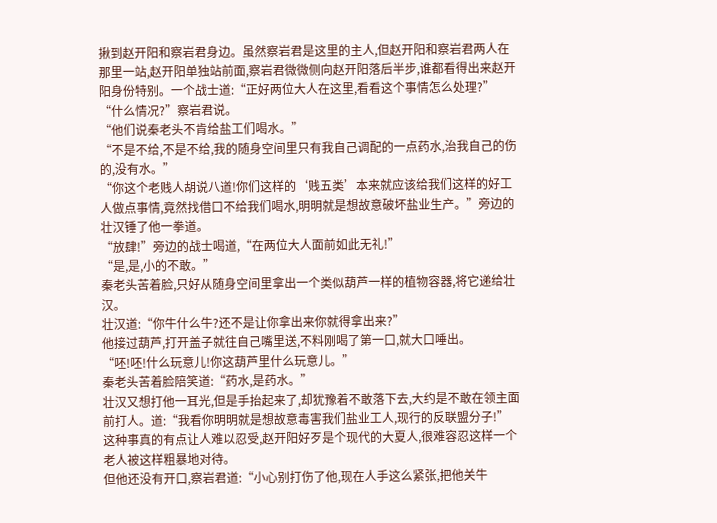揪到赵开阳和察岩君身边。虽然察岩君是这里的主人,但赵开阳和察岩君两人在那里一站,赵开阳单独站前面,察岩君微微侧向赵开阳落后半步,谁都看得出来赵开阳身份特别。一个战士道:“正好两位大人在这里,看看这个事情怎么处理?”
“什么情况?”察岩君说。
“他们说秦老头不肯给盐工们喝水。”
“不是不给,不是不给,我的随身空间里只有我自己调配的一点药水,治我自己的伤的,没有水。”
“你这个老贱人胡说八道!你们这样的‘贱五类’本来就应该给我们这样的好工人做点事情,竟然找借口不给我们喝水,明明就是想故意破坏盐业生产。”旁边的壮汉锤了他一拳道。
“放肆!”旁边的战士喝道,“在两位大人面前如此无礼!”
“是,是,小的不敢。”
秦老头苦着脸,只好从随身空间里拿出一个类似葫芦一样的植物容器,将它递给壮汉。
壮汉道:“你牛什么牛?还不是让你拿出来你就得拿出来?”
他接过葫芦,打开盖子就往自己嘴里送,不料刚喝了第一口,就大口唾出。
“呸!呸!什么玩意儿!你这葫芦里什么玩意儿。”
秦老头苦着脸陪笑道:“药水,是药水。”
壮汉又想打他一耳光,但是手抬起来了,却犹豫着不敢落下去,大约是不敢在领主面前打人。道:“我看你明明就是想故意毒害我们盐业工人,现行的反联盟分子!”
这种事真的有点让人难以忍受,赵开阳好歹是个现代的大夏人,很难容忍这样一个老人被这样粗暴地对待。
但他还没有开口,察岩君道:“小心别打伤了他,现在人手这么紧张,把他关牛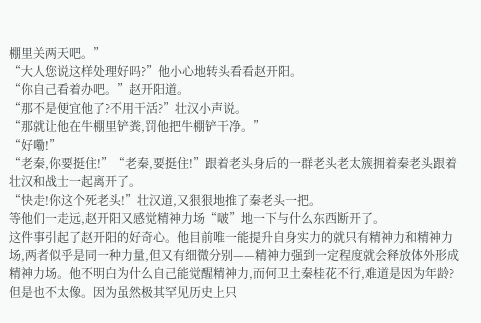棚里关两天吧。”
“大人您说这样处理好吗?”他小心地转头看看赵开阳。
“你自己看着办吧。”赵开阳道。
“那不是便宜他了?不用干活?”壮汉小声说。
“那就让他在牛棚里铲粪,罚他把牛棚铲干净。”
“好嘞!”
“老秦,你要挺住!”“老秦,要挺住!”跟着老头身后的一群老头老太簇拥着秦老头跟着壮汉和战士一起离开了。
“快走!你这个死老头!”壮汉道,又狠狠地推了秦老头一把。
等他们一走远,赵开阳又感觉精神力场“啵”地一下与什么东西断开了。
这件事引起了赵开阳的好奇心。他目前唯一能提升自身实力的就只有精神力和精神力场,两者似乎是同一种力量,但又有细微分别——精神力强到一定程度就会释放体外形成精神力场。他不明白为什么自己能觉醒精神力,而何卫土秦桂花不行,难道是因为年龄?但是也不太像。因为虽然极其罕见历史上只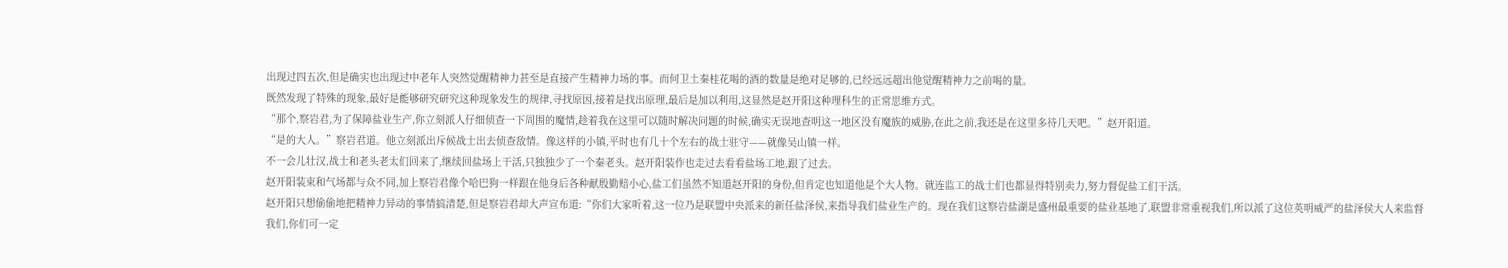出现过四五次,但是确实也出现过中老年人突然觉醒精神力甚至是直接产生精神力场的事。而何卫土秦桂花喝的酒的数量是绝对足够的,已经远远超出他觉醒精神力之前喝的量。
既然发现了特殊的现象,最好是能够研究研究这种现象发生的规律,寻找原因,接着是找出原理,最后是加以利用,这显然是赵开阳这种理科生的正常思维方式。
“那个,察岩君,为了保障盐业生产,你立刻派人仔细侦查一下周围的魔情,趁着我在这里可以随时解决问题的时候,确实无误地查明这一地区没有魔族的威胁,在此之前,我还是在这里多待几天吧。”赵开阳道。
“是的大人。”察岩君道。他立刻派出斥候战士出去侦查敌情。像这样的小镇,平时也有几十个左右的战士驻守——就像吴山镇一样。
不一会儿壮汉,战士和老头老太们回来了,继续回盐场上干活,只独独少了一个秦老头。赵开阳装作也走过去看看盐场工地,跟了过去。
赵开阳装束和气场都与众不同,加上察岩君像个哈巴狗一样跟在他身后各种献殷勤赔小心,盐工们虽然不知道赵开阳的身份,但肯定也知道他是个大人物。就连监工的战士们也都显得特别卖力,努力督促盐工们干活。
赵开阳只想偷偷地把精神力异动的事情搞清楚,但是察岩君却大声宣布道:“你们大家听着,这一位乃是联盟中央派来的新任盐泽侯,来指导我们盐业生产的。现在我们这察岩盐湖是盛州最重要的盐业基地了,联盟非常重视我们,所以派了这位英明威严的盐泽侯大人来监督我们,你们可一定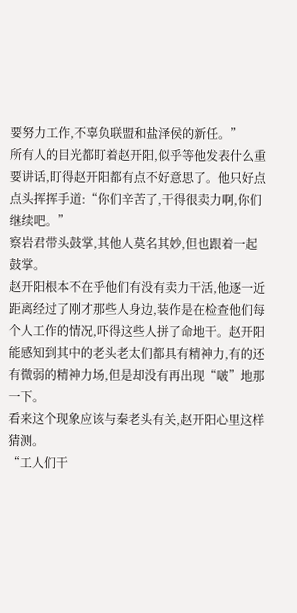要努力工作,不辜负联盟和盐泽侯的新任。”
所有人的目光都盯着赵开阳,似乎等他发表什么重要讲话,盯得赵开阳都有点不好意思了。他只好点点头挥挥手道:“你们辛苦了,干得很卖力啊,你们继续吧。”
察岩君带头鼓掌,其他人莫名其妙,但也跟着一起鼓掌。
赵开阳根本不在乎他们有没有卖力干活,他逐一近距离经过了刚才那些人身边,装作是在检查他们每个人工作的情况,吓得这些人拼了命地干。赵开阳能感知到其中的老头老太们都具有精神力,有的还有微弱的精神力场,但是却没有再出现“啵”地那一下。
看来这个现象应该与秦老头有关,赵开阳心里这样猜测。
“工人们干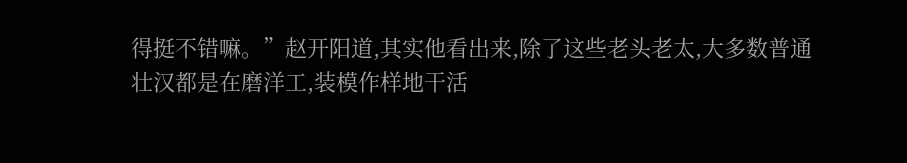得挺不错嘛。”赵开阳道,其实他看出来,除了这些老头老太,大多数普通壮汉都是在磨洋工,装模作样地干活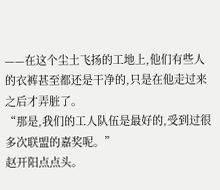——在这个尘土飞扬的工地上,他们有些人的衣裤甚至都还是干净的,只是在他走过来之后才弄脏了。
“那是,我们的工人队伍是最好的,受到过很多次联盟的嘉奖呢。”
赵开阳点点头。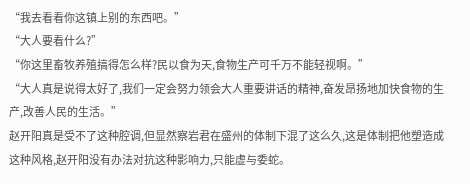“我去看看你这镇上别的东西吧。”
“大人要看什么?”
“你这里畜牧养殖搞得怎么样?民以食为天,食物生产可千万不能轻视啊。”
“大人真是说得太好了,我们一定会努力领会大人重要讲话的精神,奋发昂扬地加快食物的生产,改善人民的生活。”
赵开阳真是受不了这种腔调,但显然察岩君在盛州的体制下混了这么久,这是体制把他塑造成这种风格,赵开阳没有办法对抗这种影响力,只能虚与委蛇。